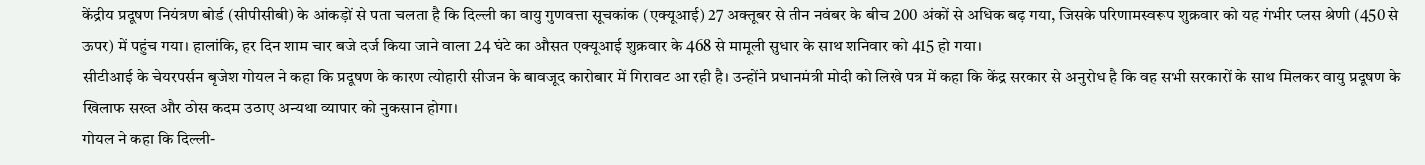केंद्रीय प्रदूषण नियंत्रण बोर्ड (सीपीसीबी) के आंकड़ों से पता चलता है कि दिल्ली का वायु गुणवत्ता सूचकांक (एक्यूआई) 27 अक्तूबर से तीन नवंबर के बीच 200 अंकों से अधिक बढ़ गया, जिसके परिणामस्वरूप शुक्रवार को यह गंभीर प्लस श्रेणी (450 से ऊपर) में पहुंच गया। हालांकि, हर दिन शाम चार बजे दर्ज किया जाने वाला 24 घंटे का औसत एक्यूआई शुक्रवार के 468 से मामूली सुधार के साथ शनिवार को 415 हो गया।
सीटीआई के चेयरपर्सन बृजेश गोयल ने कहा कि प्रदूषण के कारण त्योहारी सीजन के बावजूद कारोबार में गिरावट आ रही है। उन्होंने प्रधानमंत्री मोदी को लिखे पत्र में कहा कि केंद्र सरकार से अनुरोध है कि वह सभी सरकारों के साथ मिलकर वायु प्रदूषण के खिलाफ सख्त और ठोस कदम उठाए अन्यथा व्यापार को नुकसान होगा।
गोयल ने कहा कि दिल्ली-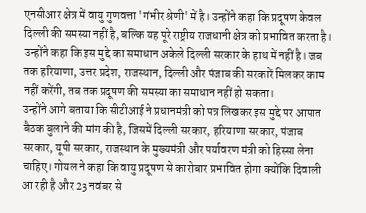एनसीआर क्षेत्र में वायु गुणवत्ता 'गंभीर श्रेणी' में है। उन्होंने कहा कि प्रदूषण केवल दिल्ली की समस्या नहीं है, बल्कि यह पूरे राष्ट्रीय राजधानी क्षेत्र को प्रभावित करता है। उन्होंने कहा कि इस मुद्दे का समाधान अकेले दिल्ली सरकार के हाथ में नहीं है। जब तक हरियाणा, उत्तर प्रदेश, राजस्थान, दिल्ली और पंजाब की सरकारें मिलकर काम नहीं करेंगी, तब तक प्रदूषण की समस्या का समाधान नहीं हो सकता।
उन्होंने आगे बताया कि सीटीआई ने प्रधानमंत्री को पत्र लिखकर इस मुद्दे पर आपात बैठक बुलाने की मांग की है, जिसमें दिल्ली सरकार, हरियाणा सरकार, पंजाब सरकार, यूपी सरकार, राजस्थान के मुख्यमंत्री और पर्यावरण मंत्री को हिस्सा लेना चाहिए। गोयल ने कहा कि वायु प्रदूषण से कारोबार प्रभावित होगा क्योंकि दिवाली आ रही है और 23 नवंबर से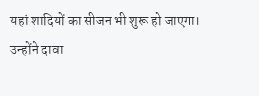यहां शादियों का सीजन भी शुरू हो जाएगा।
उन्होंने दावा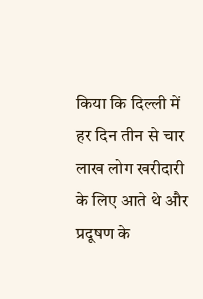किया कि दिल्ली में हर दिन तीन से चार लाख लोग खरीदारी के लिए आते थे और प्रदूषण के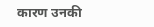कारण उनकी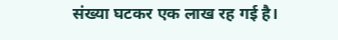संख्या घटकर एक लाख रह गई है।